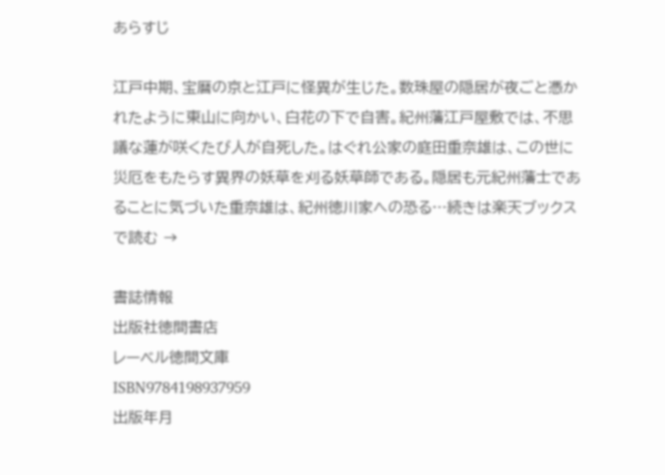あらすじ

江戸中期、宝暦の京と江戸に怪異が生じた。数珠屋の隠居が夜ごと憑かれたように東山に向かい、白花の下で自害。紀州藩江戸屋敷では、不思議な蓮が咲くたび人が自死した。はぐれ公家の庭田重奈雄は、この世に災厄をもたらす異界の妖草を刈る妖草師である。隠居も元紀州藩士であることに気づいた重奈雄は、紀州徳川家への恐る…続きは楽天ブックスで読む →

書誌情報
出版社徳間書店
レーベル徳間文庫
ISBN9784198937959
出版年月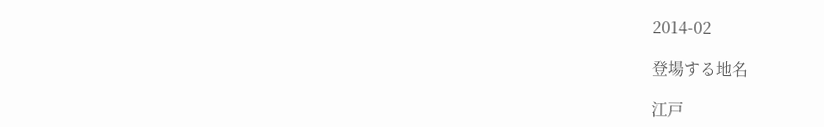2014-02

登場する地名

江戸